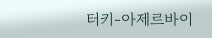터키-아제르바이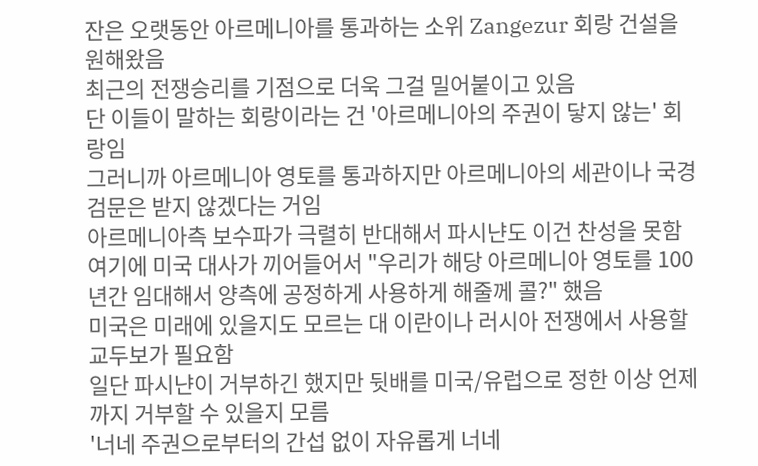잔은 오랫동안 아르메니아를 통과하는 소위 Zangezur 회랑 건설을 원해왔음
최근의 전쟁승리를 기점으로 더욱 그걸 밀어붙이고 있음
단 이들이 말하는 회랑이라는 건 '아르메니아의 주권이 닿지 않는' 회랑임
그러니까 아르메니아 영토를 통과하지만 아르메니아의 세관이나 국경검문은 받지 않겠다는 거임
아르메니아측 보수파가 극렬히 반대해서 파시냔도 이건 찬성을 못함
여기에 미국 대사가 끼어들어서 "우리가 해당 아르메니아 영토를 100년간 임대해서 양측에 공정하게 사용하게 해줄께 콜?" 했음
미국은 미래에 있을지도 모르는 대 이란이나 러시아 전쟁에서 사용할 교두보가 필요함
일단 파시냔이 거부하긴 했지만 뒷배를 미국/유럽으로 정한 이상 언제까지 거부할 수 있을지 모름
'너네 주권으로부터의 간섭 없이 자유롭게 너네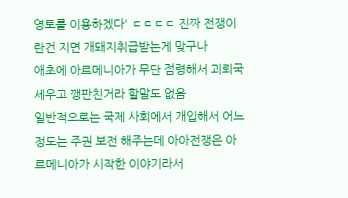영토를 이용하겠다' ㄷㄷㄷㄷ 진짜 전쟁이란건 지면 개돼지취급받는게 맞구나
애초에 아르메니아가 무단 점령해서 괴뢰국 세우고 깽판친거라 할말도 없음
일반적으로는 국제 사회에서 개입해서 어느 정도는 주권 보전 해주는데 아아전쟁은 아르메니아가 시작한 이야기라서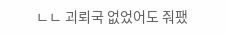ㄴㄴ 괴뢰국 없었어도 줘팼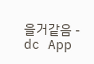을거같음 - dc App